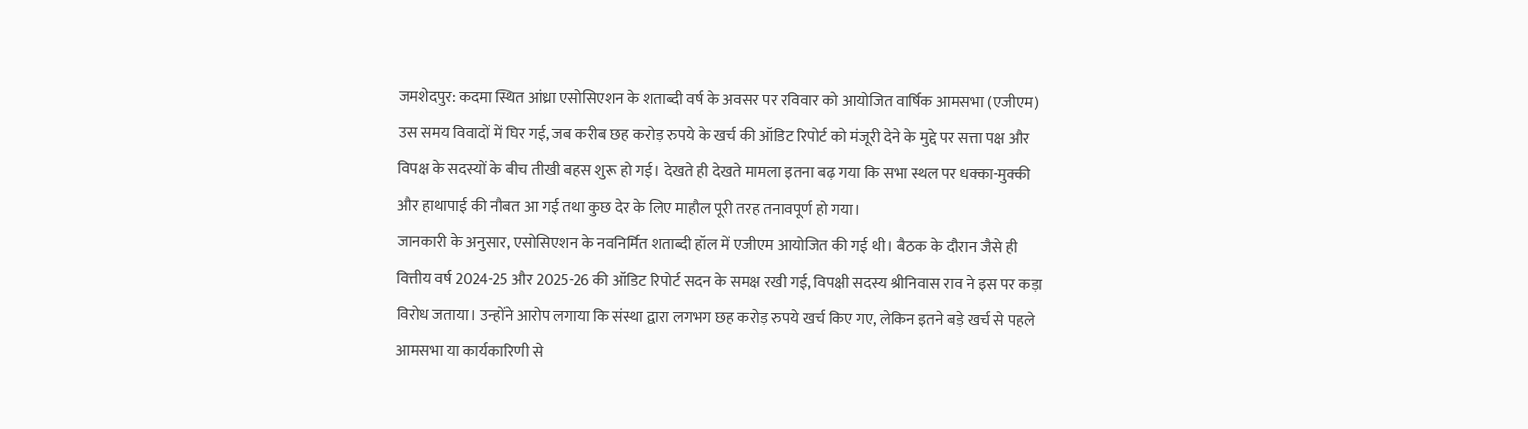जमशेदपुर: कदमा स्थित आंध्रा एसोसिएशन के शताब्दी वर्ष के अवसर पर रविवार को आयोजित वार्षिक आमसभा (एजीएम) उस समय विवादों में घिर गई, जब करीब छह करोड़ रुपये के खर्च की ऑडिट रिपोर्ट को मंजूरी देने के मुद्दे पर सत्ता पक्ष और विपक्ष के सदस्यों के बीच तीखी बहस शुरू हो गई। देखते ही देखते मामला इतना बढ़ गया कि सभा स्थल पर धक्का-मुक्की और हाथापाई की नौबत आ गई तथा कुछ देर के लिए माहौल पूरी तरह तनावपूर्ण हो गया।
जानकारी के अनुसार, एसोसिएशन के नवनिर्मित शताब्दी हॉल में एजीएम आयोजित की गई थी। बैठक के दौरान जैसे ही वित्तीय वर्ष 2024-25 और 2025-26 की ऑडिट रिपोर्ट सदन के समक्ष रखी गई, विपक्षी सदस्य श्रीनिवास राव ने इस पर कड़ा विरोध जताया। उन्होंने आरोप लगाया कि संस्था द्वारा लगभग छह करोड़ रुपये खर्च किए गए, लेकिन इतने बड़े खर्च से पहले आमसभा या कार्यकारिणी से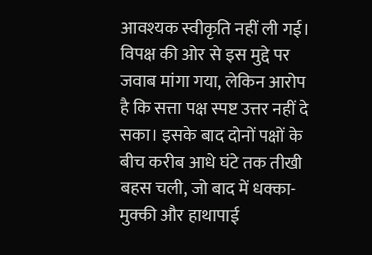आवश्यक स्वीकृति नहीं ली गई।
विपक्ष की ओर से इस मुद्दे पर जवाब मांगा गया, लेकिन आरोप है कि सत्ता पक्ष स्पष्ट उत्तर नहीं दे सका। इसके बाद दोनों पक्षों के बीच करीब आधे घंटे तक तीखी बहस चली, जो बाद में धक्का-मुक्की और हाथापाई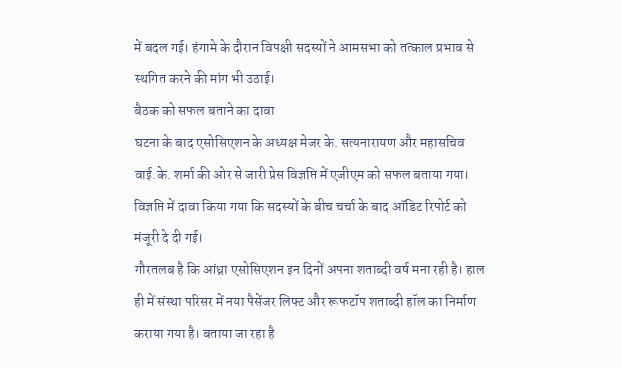में बदल गई। हंगामे के दौरान विपक्षी सदस्यों ने आमसभा को तत्काल प्रभाव से स्थगित करने की मांग भी उठाई।
बैठक को सफल बताने का दावा
घटना के बाद एसोसिएशन के अध्यक्ष मेजर के. सत्यनारायण और महासचिव वाई.के. शर्मा की ओर से जारी प्रेस विज्ञप्ति में एजीएम को सफल बताया गया। विज्ञप्ति में दावा किया गया कि सदस्यों के बीच चर्चा के बाद ऑडिट रिपोर्ट को मंजूरी दे दी गई।
गौरतलब है कि आंध्रा एसोसिएशन इन दिनों अपना शताब्दी वर्ष मना रही है। हाल ही में संस्था परिसर में नया पैसेंजर लिफ्ट और रूफटॉप शताब्दी हॉल का निर्माण कराया गया है। बताया जा रहा है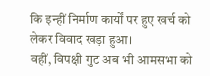कि इन्हीं निर्माण कार्यों पर हुए खर्च को लेकर विवाद खड़ा हुआ।
वहीं, विपक्षी गुट अब भी आमसभा को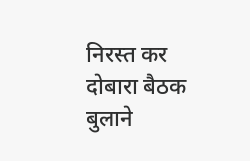निरस्त कर दोबारा बैठक बुलाने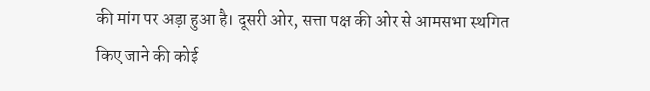की मांग पर अड़ा हुआ है। दूसरी ओर, सत्ता पक्ष की ओर से आमसभा स्थगित किए जाने की कोई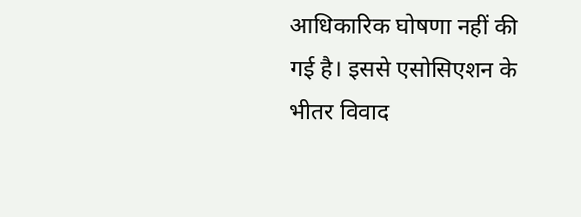आधिकारिक घोषणा नहीं की गई है। इससे एसोसिएशन के भीतर विवाद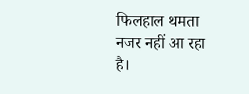फिलहाल थमता नजर नहीं आ रहा है।